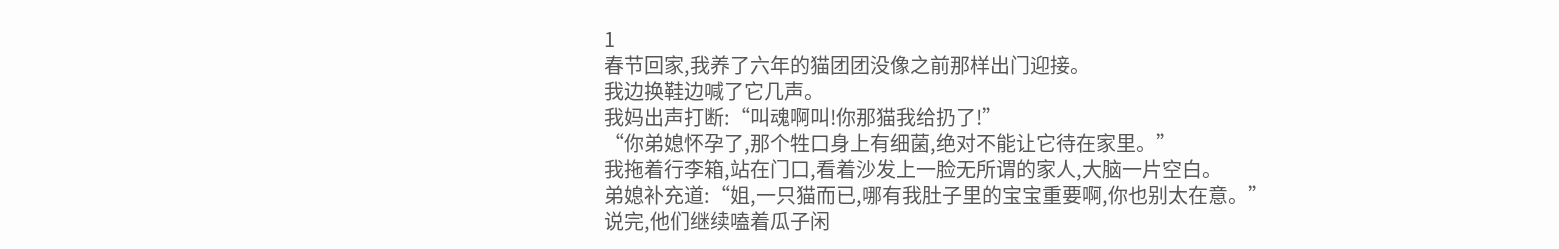1
春节回家,我养了六年的猫团团没像之前那样出门迎接。
我边换鞋边喊了它几声。
我妈出声打断:“叫魂啊叫!你那猫我给扔了!”
“你弟媳怀孕了,那个牲口身上有细菌,绝对不能让它待在家里。”
我拖着行李箱,站在门口,看着沙发上一脸无所谓的家人,大脑一片空白。
弟媳补充道:“姐,一只猫而已,哪有我肚子里的宝宝重要啊,你也别太在意。”
说完,他们继续嗑着瓜子闲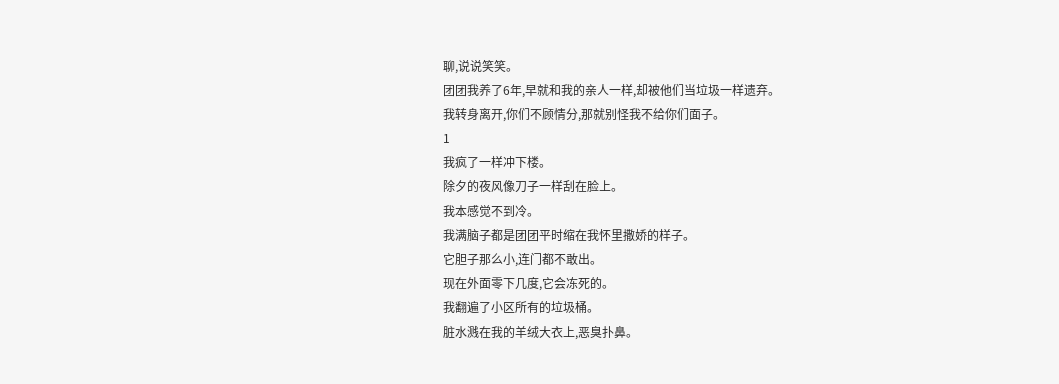聊,说说笑笑。
团团我养了6年,早就和我的亲人一样,却被他们当垃圾一样遗弃。
我转身离开,你们不顾情分,那就别怪我不给你们面子。
1
我疯了一样冲下楼。
除夕的夜风像刀子一样刮在脸上。
我本感觉不到冷。
我满脑子都是团团平时缩在我怀里撒娇的样子。
它胆子那么小,连门都不敢出。
现在外面零下几度,它会冻死的。
我翻遍了小区所有的垃圾桶。
脏水溅在我的羊绒大衣上,恶臭扑鼻。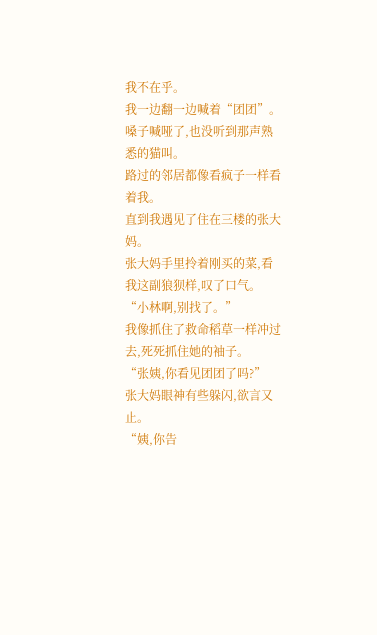我不在乎。
我一边翻一边喊着“团团”。
嗓子喊哑了,也没听到那声熟悉的猫叫。
路过的邻居都像看疯子一样看着我。
直到我遇见了住在三楼的张大妈。
张大妈手里拎着刚买的菜,看我这副狼狈样,叹了口气。
“小林啊,别找了。”
我像抓住了救命稻草一样冲过去,死死抓住她的袖子。
“张姨,你看见团团了吗?”
张大妈眼神有些躲闪,欲言又止。
“姨,你告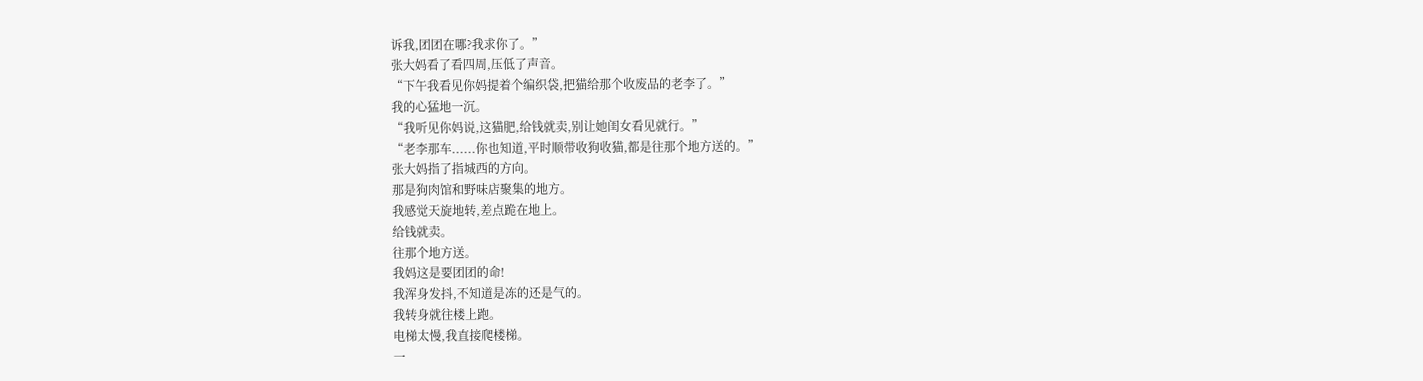诉我,团团在哪?我求你了。”
张大妈看了看四周,压低了声音。
“下午我看见你妈提着个编织袋,把猫给那个收废品的老李了。”
我的心猛地一沉。
“我听见你妈说,这猫肥,给钱就卖,别让她闺女看见就行。”
“老李那车......你也知道,平时顺带收狗收猫,都是往那个地方送的。”
张大妈指了指城西的方向。
那是狗肉馆和野味店聚集的地方。
我感觉天旋地转,差点跪在地上。
给钱就卖。
往那个地方送。
我妈这是要团团的命!
我浑身发抖,不知道是冻的还是气的。
我转身就往楼上跑。
电梯太慢,我直接爬楼梯。
一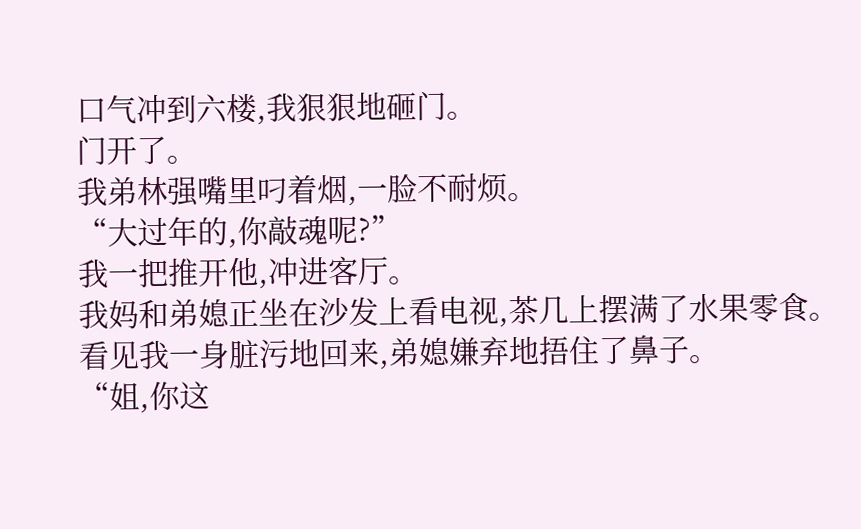口气冲到六楼,我狠狠地砸门。
门开了。
我弟林强嘴里叼着烟,一脸不耐烦。
“大过年的,你敲魂呢?”
我一把推开他,冲进客厅。
我妈和弟媳正坐在沙发上看电视,茶几上摆满了水果零食。
看见我一身脏污地回来,弟媳嫌弃地捂住了鼻子。
“姐,你这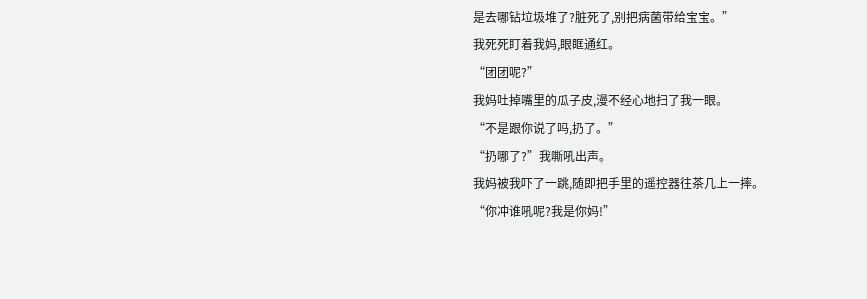是去哪钻垃圾堆了?脏死了,别把病菌带给宝宝。”
我死死盯着我妈,眼眶通红。
“团团呢?”
我妈吐掉嘴里的瓜子皮,漫不经心地扫了我一眼。
“不是跟你说了吗,扔了。”
“扔哪了?”我嘶吼出声。
我妈被我吓了一跳,随即把手里的遥控器往茶几上一摔。
“你冲谁吼呢?我是你妈!”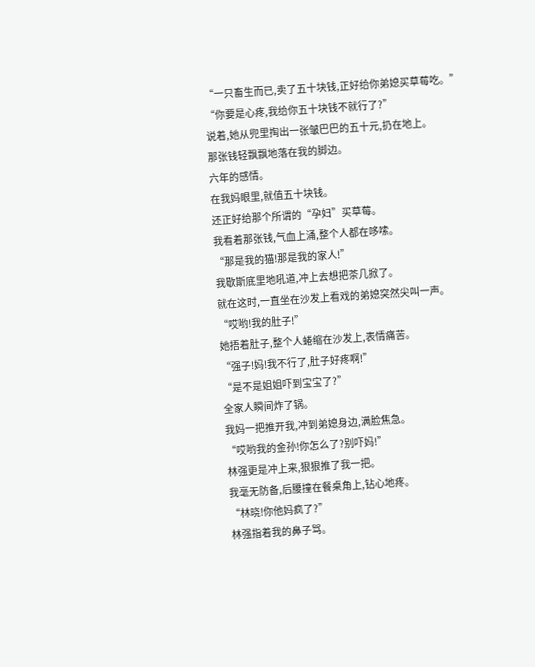“一只畜生而已,卖了五十块钱,正好给你弟媳买草莓吃。”
“你要是心疼,我给你五十块钱不就行了?”
说着,她从兜里掏出一张皱巴巴的五十元,扔在地上。
那张钱轻飘飘地落在我的脚边。
六年的感情。
在我妈眼里,就值五十块钱。
还正好给那个所谓的“孕妇”买草莓。
我看着那张钱,气血上涌,整个人都在哆嗦。
“那是我的猫!那是我的家人!”
我歇斯底里地吼道,冲上去想把茶几掀了。
就在这时,一直坐在沙发上看戏的弟媳突然尖叫一声。
“哎哟!我的肚子!”
她捂着肚子,整个人蜷缩在沙发上,表情痛苦。
“强子!妈!我不行了,肚子好疼啊!”
“是不是姐姐吓到宝宝了?”
全家人瞬间炸了锅。
我妈一把推开我,冲到弟媳身边,满脸焦急。
“哎哟我的金孙!你怎么了?别吓妈!”
林强更是冲上来,狠狠推了我一把。
我毫无防备,后腰撞在餐桌角上,钻心地疼。
“林晓!你他妈疯了?”
林强指着我的鼻子骂。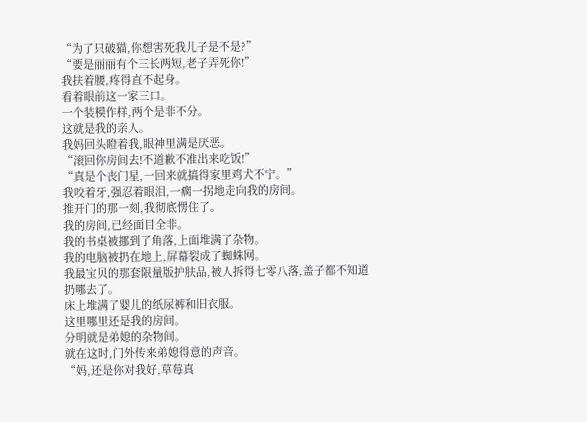“为了只破猫,你想害死我儿子是不是?”
“要是丽丽有个三长两短,老子弄死你!”
我扶着腰,疼得直不起身。
看着眼前这一家三口。
一个装模作样,两个是非不分。
这就是我的亲人。
我妈回头瞪着我,眼神里满是厌恶。
“滚回你房间去!不道歉不准出来吃饭!”
“真是个丧门星,一回来就搞得家里鸡犬不宁。”
我咬着牙,强忍着眼泪,一瘸一拐地走向我的房间。
推开门的那一刻,我彻底愣住了。
我的房间,已经面目全非。
我的书桌被挪到了角落,上面堆满了杂物。
我的电脑被扔在地上,屏幕裂成了蜘蛛网。
我最宝贝的那套限量版护肤品,被人拆得七零八落,盖子都不知道扔哪去了。
床上堆满了婴儿的纸尿裤和旧衣服。
这里哪里还是我的房间。
分明就是弟媳的杂物间。
就在这时,门外传来弟媳得意的声音。
“妈,还是你对我好,草莓真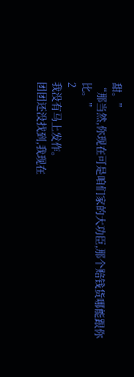甜。”
“那当然,你现在可是咱们家的大功臣,那个赔钱货哪能跟你比。”
2
我没有马上发作。
团团还没找到,我现在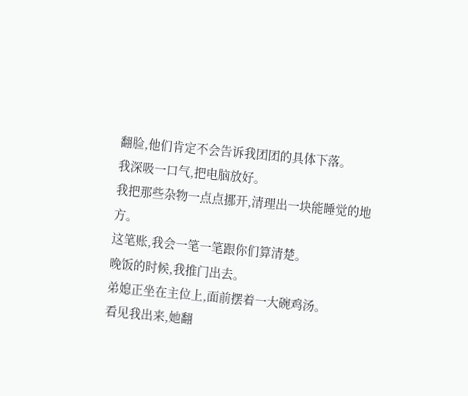翻脸,他们肯定不会告诉我团团的具体下落。
我深吸一口气,把电脑放好。
我把那些杂物一点点挪开,清理出一块能睡觉的地方。
这笔账,我会一笔一笔跟你们算清楚。
晚饭的时候,我推门出去。
弟媳正坐在主位上,面前摆着一大碗鸡汤。
看见我出来,她翻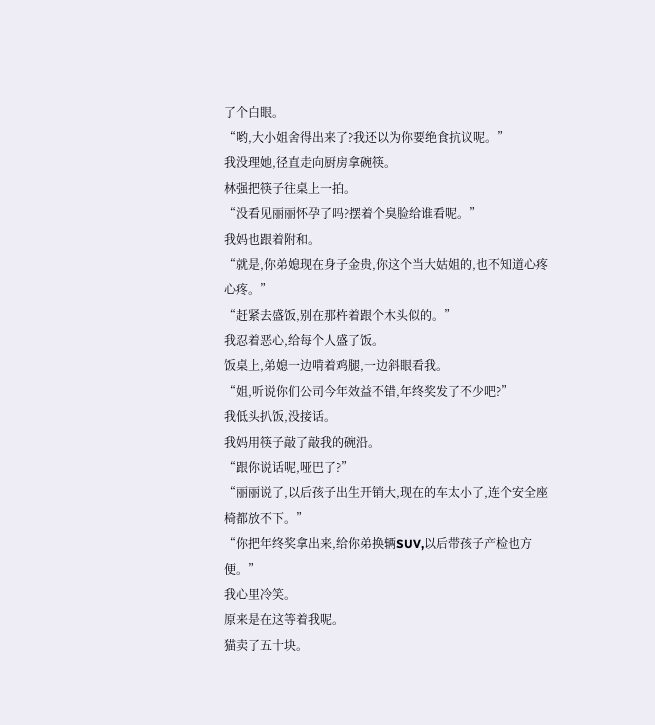了个白眼。
“哟,大小姐舍得出来了?我还以为你要绝食抗议呢。”
我没理她,径直走向厨房拿碗筷。
林强把筷子往桌上一拍。
“没看见丽丽怀孕了吗?摆着个臭脸给谁看呢。”
我妈也跟着附和。
“就是,你弟媳现在身子金贵,你这个当大姑姐的,也不知道心疼心疼。”
“赶紧去盛饭,别在那杵着跟个木头似的。”
我忍着恶心,给每个人盛了饭。
饭桌上,弟媳一边啃着鸡腿,一边斜眼看我。
“姐,听说你们公司今年效益不错,年终奖发了不少吧?”
我低头扒饭,没接话。
我妈用筷子敲了敲我的碗沿。
“跟你说话呢,哑巴了?”
“丽丽说了,以后孩子出生开销大,现在的车太小了,连个安全座椅都放不下。”
“你把年终奖拿出来,给你弟换辆SUV,以后带孩子产检也方便。”
我心里冷笑。
原来是在这等着我呢。
猫卖了五十块。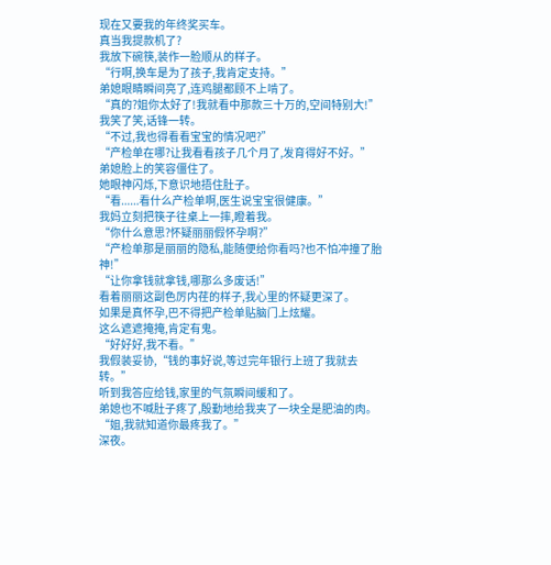现在又要我的年终奖买车。
真当我提款机了?
我放下碗筷,装作一脸顺从的样子。
“行啊,换车是为了孩子,我肯定支持。”
弟媳眼睛瞬间亮了,连鸡腿都顾不上啃了。
“真的?姐你太好了!我就看中那款三十万的,空间特别大!”
我笑了笑,话锋一转。
“不过,我也得看看宝宝的情况吧?”
“产检单在哪?让我看看孩子几个月了,发育得好不好。”
弟媳脸上的笑容僵住了。
她眼神闪烁,下意识地捂住肚子。
“看......看什么产检单啊,医生说宝宝很健康。”
我妈立刻把筷子往桌上一摔,瞪着我。
“你什么意思?怀疑丽丽假怀孕啊?”
“产检单那是丽丽的隐私,能随便给你看吗?也不怕冲撞了胎神!”
“让你拿钱就拿钱,哪那么多废话!”
看着丽丽这副色厉内荏的样子,我心里的怀疑更深了。
如果是真怀孕,巴不得把产检单贴脑门上炫耀。
这么遮遮掩掩,肯定有鬼。
“好好好,我不看。”
我假装妥协,“钱的事好说,等过完年银行上班了我就去转。”
听到我答应给钱,家里的气氛瞬间缓和了。
弟媳也不喊肚子疼了,殷勤地给我夹了一块全是肥油的肉。
“姐,我就知道你最疼我了。”
深夜。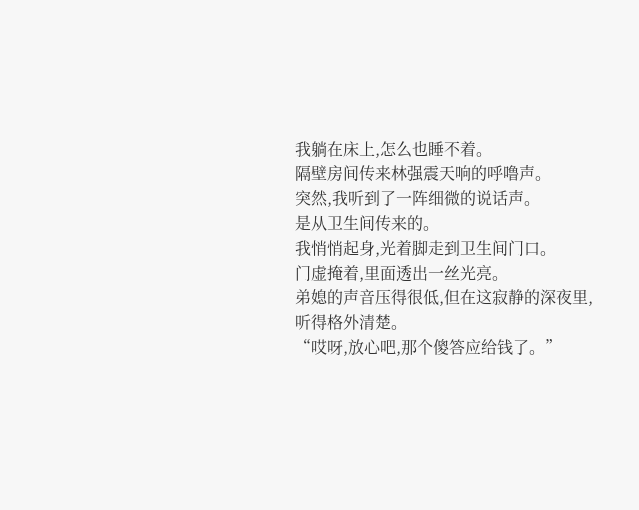我躺在床上,怎么也睡不着。
隔壁房间传来林强震天响的呼噜声。
突然,我听到了一阵细微的说话声。
是从卫生间传来的。
我悄悄起身,光着脚走到卫生间门口。
门虚掩着,里面透出一丝光亮。
弟媳的声音压得很低,但在这寂静的深夜里,听得格外清楚。
“哎呀,放心吧,那个傻答应给钱了。”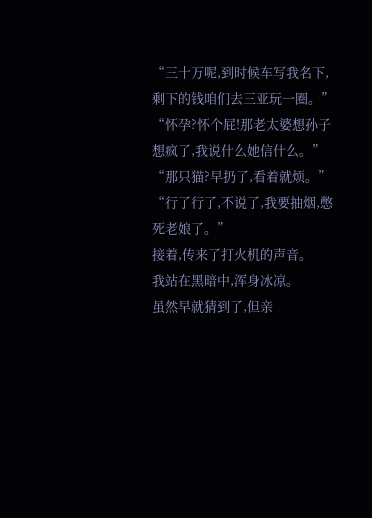“三十万呢,到时候车写我名下,剩下的钱咱们去三亚玩一圈。”
“怀孕?怀个屁!那老太婆想孙子想疯了,我说什么她信什么。”
“那只猫?早扔了,看着就烦。”
“行了行了,不说了,我要抽烟,憋死老娘了。”
接着,传来了打火机的声音。
我站在黑暗中,浑身冰凉。
虽然早就猜到了,但亲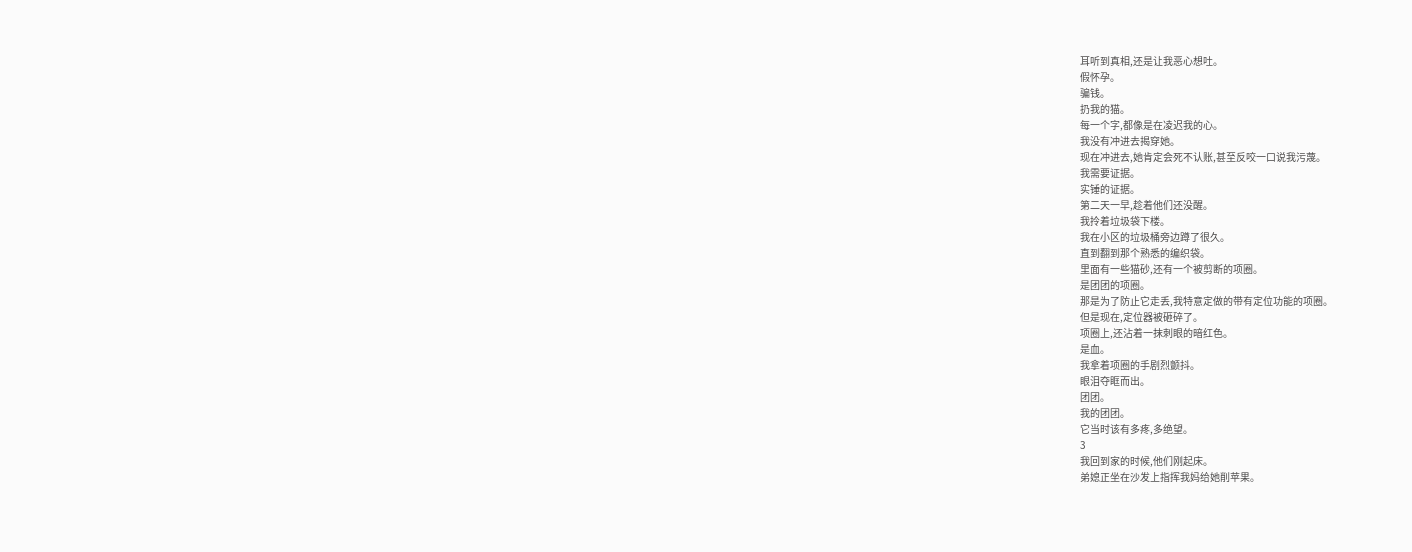耳听到真相,还是让我恶心想吐。
假怀孕。
骗钱。
扔我的猫。
每一个字,都像是在凌迟我的心。
我没有冲进去揭穿她。
现在冲进去,她肯定会死不认账,甚至反咬一口说我污蔑。
我需要证据。
实锤的证据。
第二天一早,趁着他们还没醒。
我拎着垃圾袋下楼。
我在小区的垃圾桶旁边蹲了很久。
直到翻到那个熟悉的编织袋。
里面有一些猫砂,还有一个被剪断的项圈。
是团团的项圈。
那是为了防止它走丢,我特意定做的带有定位功能的项圈。
但是现在,定位器被砸碎了。
项圈上,还沾着一抹刺眼的暗红色。
是血。
我拿着项圈的手剧烈颤抖。
眼泪夺眶而出。
团团。
我的团团。
它当时该有多疼,多绝望。
3
我回到家的时候,他们刚起床。
弟媳正坐在沙发上指挥我妈给她削苹果。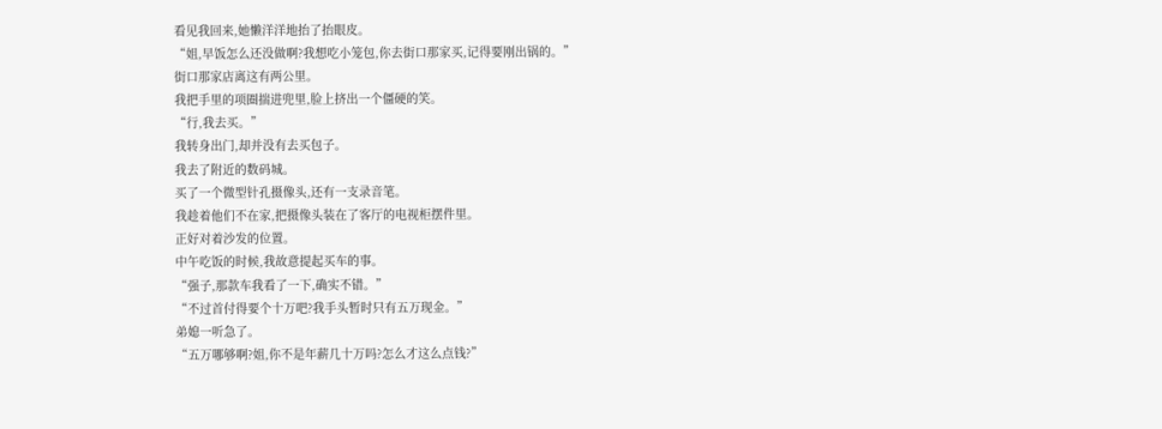看见我回来,她懒洋洋地抬了抬眼皮。
“姐,早饭怎么还没做啊?我想吃小笼包,你去街口那家买,记得要刚出锅的。”
街口那家店离这有两公里。
我把手里的项圈揣进兜里,脸上挤出一个僵硬的笑。
“行,我去买。”
我转身出门,却并没有去买包子。
我去了附近的数码城。
买了一个微型针孔摄像头,还有一支录音笔。
我趁着他们不在家,把摄像头装在了客厅的电视柜摆件里。
正好对着沙发的位置。
中午吃饭的时候,我故意提起买车的事。
“强子,那款车我看了一下,确实不错。”
“不过首付得要个十万吧?我手头暂时只有五万现金。”
弟媳一听急了。
“五万哪够啊?姐,你不是年薪几十万吗?怎么才这么点钱?”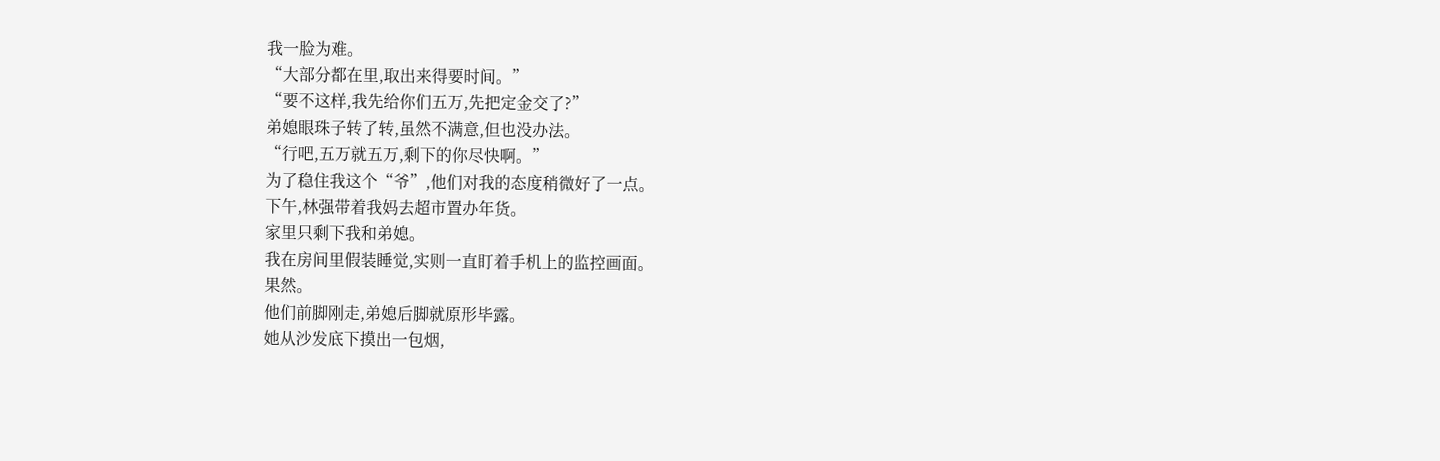我一脸为难。
“大部分都在里,取出来得要时间。”
“要不这样,我先给你们五万,先把定金交了?”
弟媳眼珠子转了转,虽然不满意,但也没办法。
“行吧,五万就五万,剩下的你尽快啊。”
为了稳住我这个“爷”,他们对我的态度稍微好了一点。
下午,林强带着我妈去超市置办年货。
家里只剩下我和弟媳。
我在房间里假装睡觉,实则一直盯着手机上的监控画面。
果然。
他们前脚刚走,弟媳后脚就原形毕露。
她从沙发底下摸出一包烟,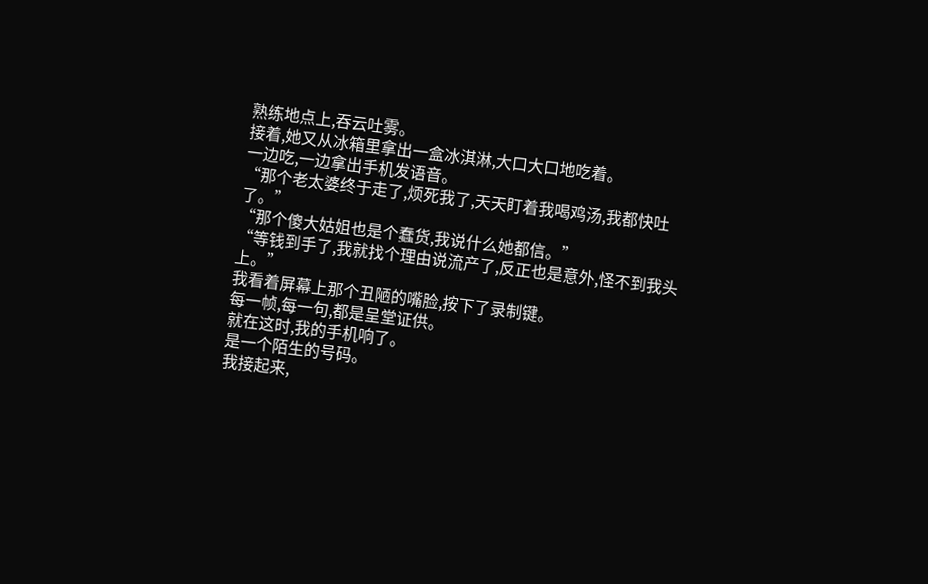熟练地点上,吞云吐雾。
接着,她又从冰箱里拿出一盒冰淇淋,大口大口地吃着。
一边吃,一边拿出手机发语音。
“那个老太婆终于走了,烦死我了,天天盯着我喝鸡汤,我都快吐了。”
“那个傻大姑姐也是个蠢货,我说什么她都信。”
“等钱到手了,我就找个理由说流产了,反正也是意外,怪不到我头上。”
我看着屏幕上那个丑陋的嘴脸,按下了录制键。
每一帧,每一句,都是呈堂证供。
就在这时,我的手机响了。
是一个陌生的号码。
我接起来,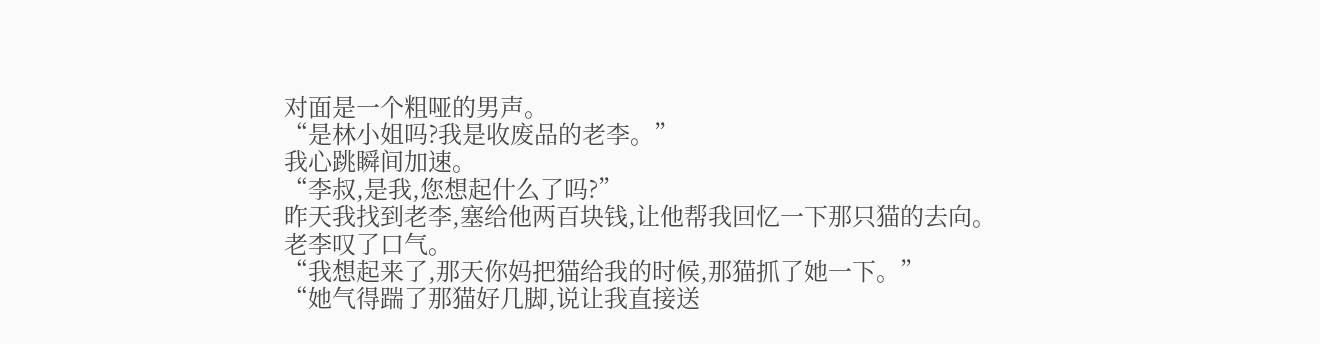对面是一个粗哑的男声。
“是林小姐吗?我是收废品的老李。”
我心跳瞬间加速。
“李叔,是我,您想起什么了吗?”
昨天我找到老李,塞给他两百块钱,让他帮我回忆一下那只猫的去向。
老李叹了口气。
“我想起来了,那天你妈把猫给我的时候,那猫抓了她一下。”
“她气得踹了那猫好几脚,说让我直接送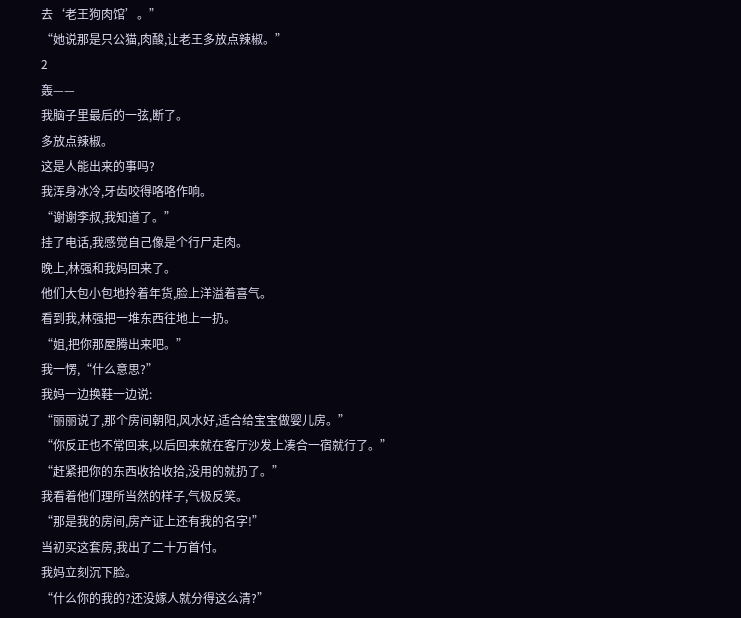去‘老王狗肉馆’。”
“她说那是只公猫,肉酸,让老王多放点辣椒。”
2
轰——
我脑子里最后的一弦,断了。
多放点辣椒。
这是人能出来的事吗?
我浑身冰冷,牙齿咬得咯咯作响。
“谢谢李叔,我知道了。”
挂了电话,我感觉自己像是个行尸走肉。
晚上,林强和我妈回来了。
他们大包小包地拎着年货,脸上洋溢着喜气。
看到我,林强把一堆东西往地上一扔。
“姐,把你那屋腾出来吧。”
我一愣,“什么意思?”
我妈一边换鞋一边说:
“丽丽说了,那个房间朝阳,风水好,适合给宝宝做婴儿房。”
“你反正也不常回来,以后回来就在客厅沙发上凑合一宿就行了。”
“赶紧把你的东西收拾收拾,没用的就扔了。”
我看着他们理所当然的样子,气极反笑。
“那是我的房间,房产证上还有我的名字!”
当初买这套房,我出了二十万首付。
我妈立刻沉下脸。
“什么你的我的?还没嫁人就分得这么清?”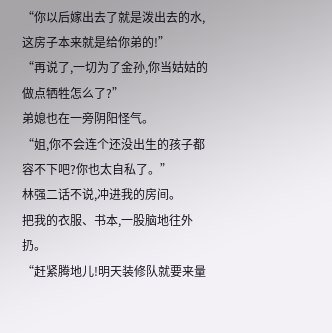“你以后嫁出去了就是泼出去的水,这房子本来就是给你弟的!”
“再说了,一切为了金孙,你当姑姑的做点牺牲怎么了?”
弟媳也在一旁阴阳怪气。
“姐,你不会连个还没出生的孩子都容不下吧?你也太自私了。”
林强二话不说,冲进我的房间。
把我的衣服、书本,一股脑地往外扔。
“赶紧腾地儿!明天装修队就要来量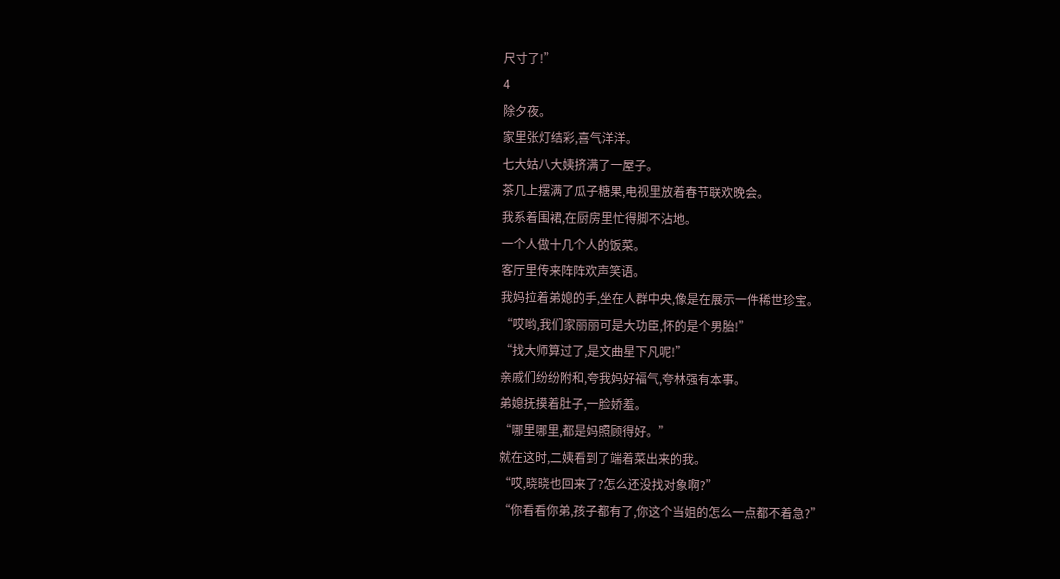尺寸了!”
4
除夕夜。
家里张灯结彩,喜气洋洋。
七大姑八大姨挤满了一屋子。
茶几上摆满了瓜子糖果,电视里放着春节联欢晚会。
我系着围裙,在厨房里忙得脚不沾地。
一个人做十几个人的饭菜。
客厅里传来阵阵欢声笑语。
我妈拉着弟媳的手,坐在人群中央,像是在展示一件稀世珍宝。
“哎哟,我们家丽丽可是大功臣,怀的是个男胎!”
“找大师算过了,是文曲星下凡呢!”
亲戚们纷纷附和,夸我妈好福气,夸林强有本事。
弟媳抚摸着肚子,一脸娇羞。
“哪里哪里,都是妈照顾得好。”
就在这时,二姨看到了端着菜出来的我。
“哎,晓晓也回来了?怎么还没找对象啊?”
“你看看你弟,孩子都有了,你这个当姐的怎么一点都不着急?”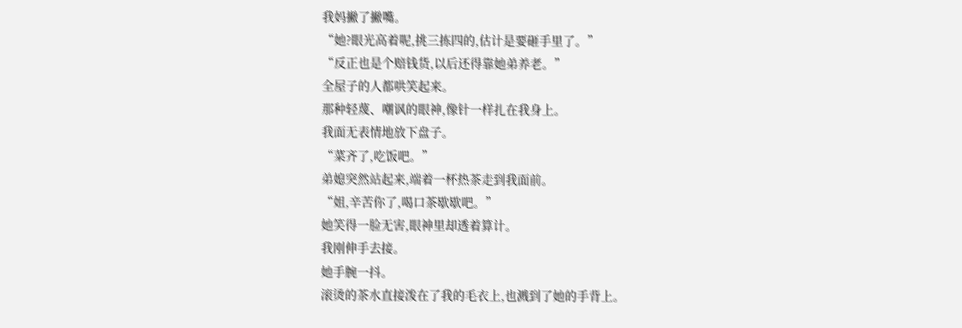我妈撇了撇嘴。
“她?眼光高着呢,挑三拣四的,估计是要砸手里了。”
“反正也是个赔钱货,以后还得靠她弟养老。”
全屋子的人都哄笑起来。
那种轻蔑、嘲讽的眼神,像针一样扎在我身上。
我面无表情地放下盘子。
“菜齐了,吃饭吧。”
弟媳突然站起来,端着一杯热茶走到我面前。
“姐,辛苦你了,喝口茶歇歇吧。”
她笑得一脸无害,眼神里却透着算计。
我刚伸手去接。
她手腕一抖。
滚烫的茶水直接泼在了我的毛衣上,也溅到了她的手背上。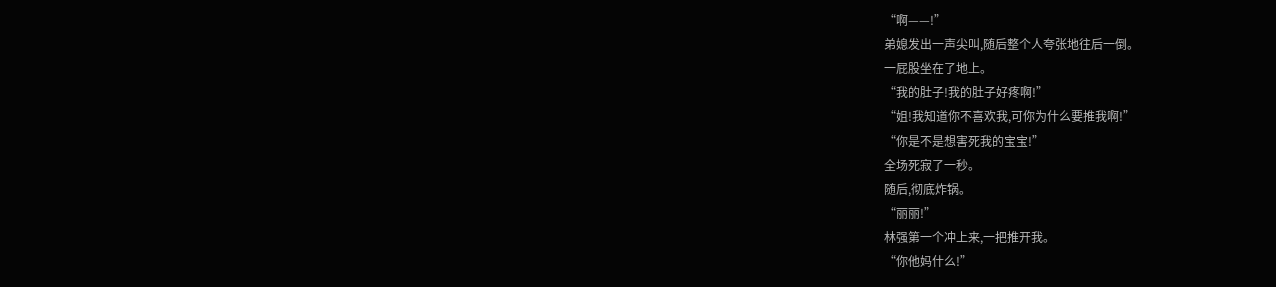“啊——!”
弟媳发出一声尖叫,随后整个人夸张地往后一倒。
一屁股坐在了地上。
“我的肚子!我的肚子好疼啊!”
“姐!我知道你不喜欢我,可你为什么要推我啊!”
“你是不是想害死我的宝宝!”
全场死寂了一秒。
随后,彻底炸锅。
“丽丽!”
林强第一个冲上来,一把推开我。
“你他妈什么!”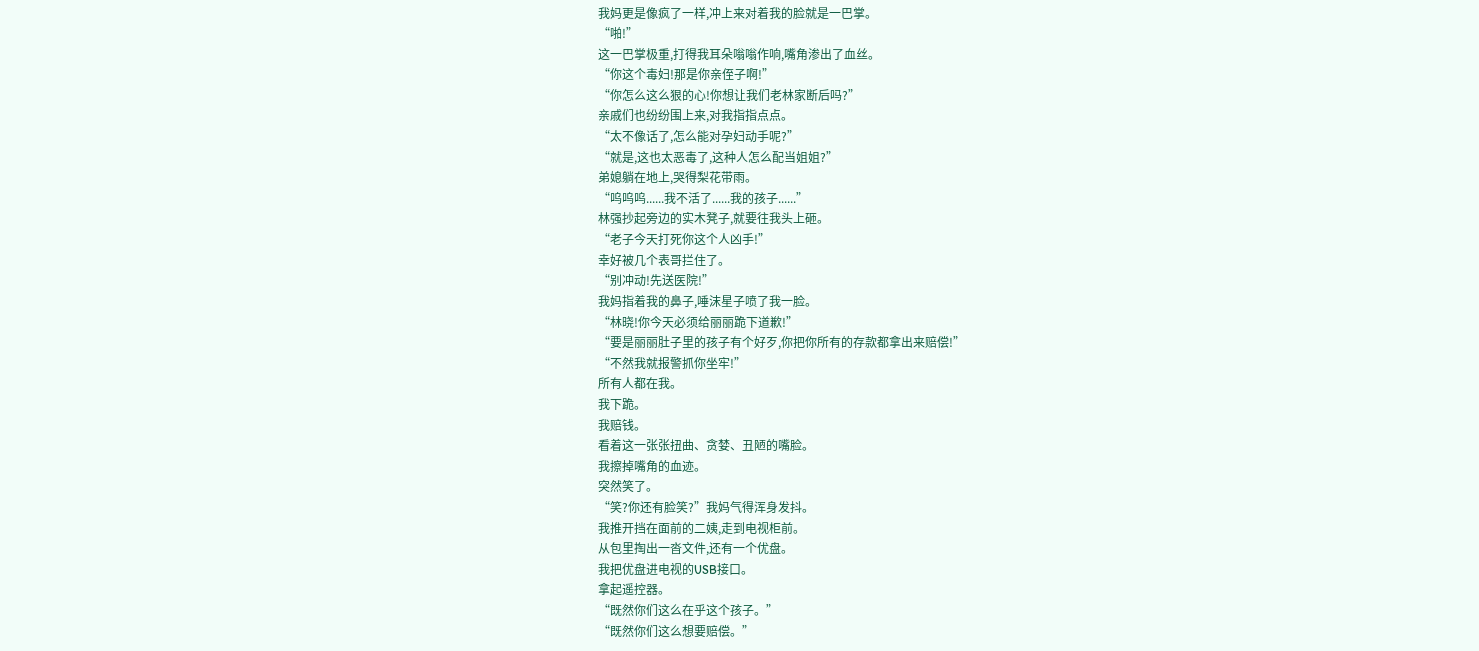我妈更是像疯了一样,冲上来对着我的脸就是一巴掌。
“啪!”
这一巴掌极重,打得我耳朵嗡嗡作响,嘴角渗出了血丝。
“你这个毒妇!那是你亲侄子啊!”
“你怎么这么狠的心!你想让我们老林家断后吗?”
亲戚们也纷纷围上来,对我指指点点。
“太不像话了,怎么能对孕妇动手呢?”
“就是,这也太恶毒了,这种人怎么配当姐姐?”
弟媳躺在地上,哭得梨花带雨。
“呜呜呜......我不活了......我的孩子......”
林强抄起旁边的实木凳子,就要往我头上砸。
“老子今天打死你这个人凶手!”
幸好被几个表哥拦住了。
“别冲动!先送医院!”
我妈指着我的鼻子,唾沫星子喷了我一脸。
“林晓!你今天必须给丽丽跪下道歉!”
“要是丽丽肚子里的孩子有个好歹,你把你所有的存款都拿出来赔偿!”
“不然我就报警抓你坐牢!”
所有人都在我。
我下跪。
我赔钱。
看着这一张张扭曲、贪婪、丑陋的嘴脸。
我擦掉嘴角的血迹。
突然笑了。
“笑?你还有脸笑?”我妈气得浑身发抖。
我推开挡在面前的二姨,走到电视柜前。
从包里掏出一沓文件,还有一个优盘。
我把优盘进电视的USB接口。
拿起遥控器。
“既然你们这么在乎这个孩子。”
“既然你们这么想要赔偿。”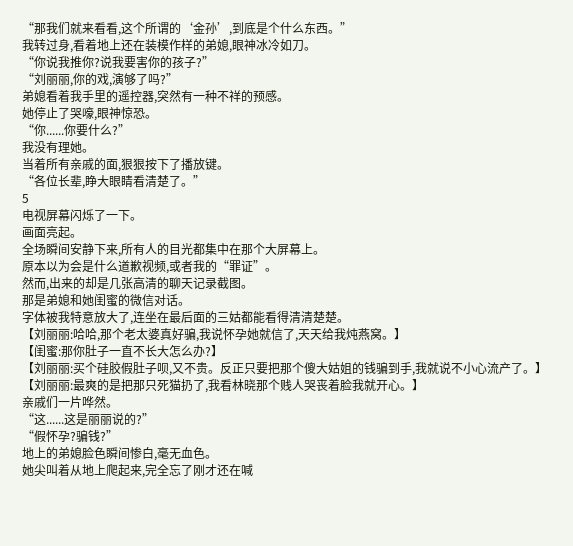“那我们就来看看,这个所谓的‘金孙’,到底是个什么东西。”
我转过身,看着地上还在装模作样的弟媳,眼神冰冷如刀。
“你说我推你?说我要害你的孩子?”
“刘丽丽,你的戏,演够了吗?”
弟媳看着我手里的遥控器,突然有一种不祥的预感。
她停止了哭嚎,眼神惊恐。
“你......你要什么?”
我没有理她。
当着所有亲戚的面,狠狠按下了播放键。
“各位长辈,睁大眼睛看清楚了。”
5
电视屏幕闪烁了一下。
画面亮起。
全场瞬间安静下来,所有人的目光都集中在那个大屏幕上。
原本以为会是什么道歉视频,或者我的“罪证”。
然而,出来的却是几张高清的聊天记录截图。
那是弟媳和她闺蜜的微信对话。
字体被我特意放大了,连坐在最后面的三姑都能看得清清楚楚。
【刘丽丽:哈哈,那个老太婆真好骗,我说怀孕她就信了,天天给我炖燕窝。】
【闺蜜:那你肚子一直不长大怎么办?】
【刘丽丽:买个硅胶假肚子呗,又不贵。反正只要把那个傻大姑姐的钱骗到手,我就说不小心流产了。】
【刘丽丽:最爽的是把那只死猫扔了,我看林晓那个贱人哭丧着脸我就开心。】
亲戚们一片哗然。
“这......这是丽丽说的?”
“假怀孕?骗钱?”
地上的弟媳脸色瞬间惨白,毫无血色。
她尖叫着从地上爬起来,完全忘了刚才还在喊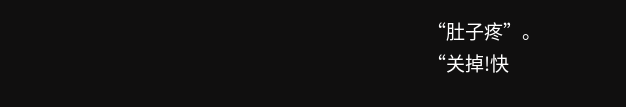“肚子疼”。
“关掉!快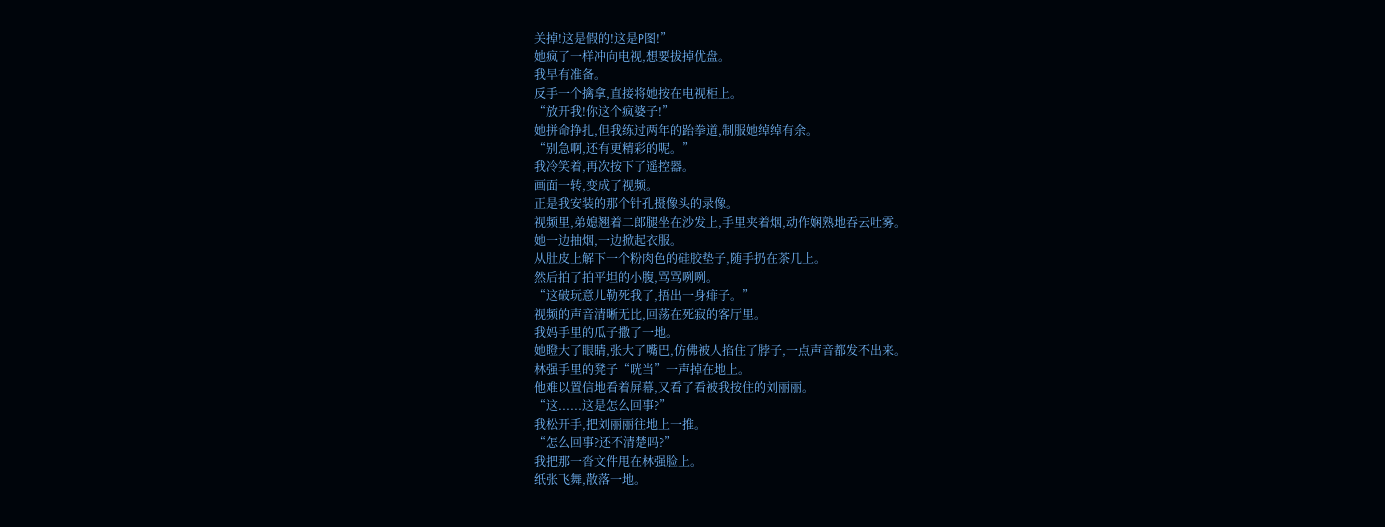关掉!这是假的!这是P图!”
她疯了一样冲向电视,想要拔掉优盘。
我早有准备。
反手一个擒拿,直接将她按在电视柜上。
“放开我!你这个疯婆子!”
她拼命挣扎,但我练过两年的跆拳道,制服她绰绰有余。
“别急啊,还有更精彩的呢。”
我冷笑着,再次按下了遥控器。
画面一转,变成了视频。
正是我安装的那个针孔摄像头的录像。
视频里,弟媳翘着二郎腿坐在沙发上,手里夹着烟,动作娴熟地吞云吐雾。
她一边抽烟,一边掀起衣服。
从肚皮上解下一个粉肉色的硅胶垫子,随手扔在茶几上。
然后拍了拍平坦的小腹,骂骂咧咧。
“这破玩意儿勒死我了,捂出一身痱子。”
视频的声音清晰无比,回荡在死寂的客厅里。
我妈手里的瓜子撒了一地。
她瞪大了眼睛,张大了嘴巴,仿佛被人掐住了脖子,一点声音都发不出来。
林强手里的凳子“咣当”一声掉在地上。
他难以置信地看着屏幕,又看了看被我按住的刘丽丽。
“这......这是怎么回事?”
我松开手,把刘丽丽往地上一推。
“怎么回事?还不清楚吗?”
我把那一沓文件甩在林强脸上。
纸张飞舞,散落一地。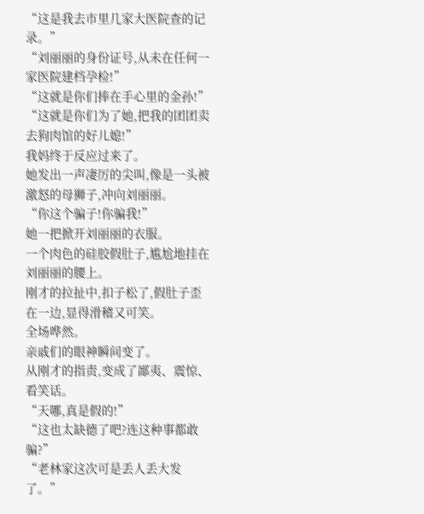“这是我去市里几家大医院查的记录。”
“刘丽丽的身份证号,从未在任何一家医院建档孕检!”
“这就是你们捧在手心里的金孙!”
“这就是你们为了她,把我的团团卖去狗肉馆的好儿媳!”
我妈终于反应过来了。
她发出一声凄厉的尖叫,像是一头被激怒的母狮子,冲向刘丽丽。
“你这个骗子!你骗我!”
她一把掀开刘丽丽的衣服。
一个肉色的硅胶假肚子,尴尬地挂在刘丽丽的腰上。
刚才的拉扯中,扣子松了,假肚子歪在一边,显得滑稽又可笑。
全场哗然。
亲戚们的眼神瞬间变了。
从刚才的指责,变成了鄙夷、震惊、看笑话。
“天哪,真是假的!”
“这也太缺德了吧?连这种事都敢骗?”
“老林家这次可是丢人丢大发了。”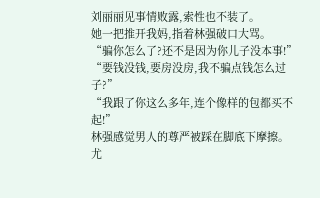刘丽丽见事情败露,索性也不装了。
她一把推开我妈,指着林强破口大骂。
“骗你怎么了?还不是因为你儿子没本事!”
“要钱没钱,要房没房,我不骗点钱怎么过子?”
“我跟了你这么多年,连个像样的包都买不起!”
林强感觉男人的尊严被踩在脚底下摩擦。
尤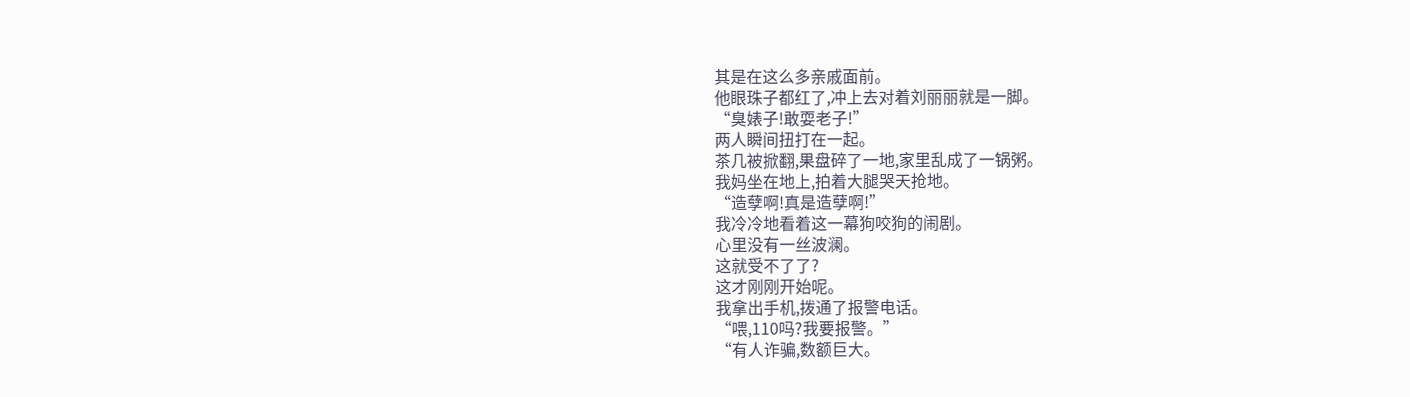其是在这么多亲戚面前。
他眼珠子都红了,冲上去对着刘丽丽就是一脚。
“臭婊子!敢耍老子!”
两人瞬间扭打在一起。
茶几被掀翻,果盘碎了一地,家里乱成了一锅粥。
我妈坐在地上,拍着大腿哭天抢地。
“造孽啊!真是造孽啊!”
我冷冷地看着这一幕狗咬狗的闹剧。
心里没有一丝波澜。
这就受不了了?
这才刚刚开始呢。
我拿出手机,拨通了报警电话。
“喂,110吗?我要报警。”
“有人诈骗,数额巨大。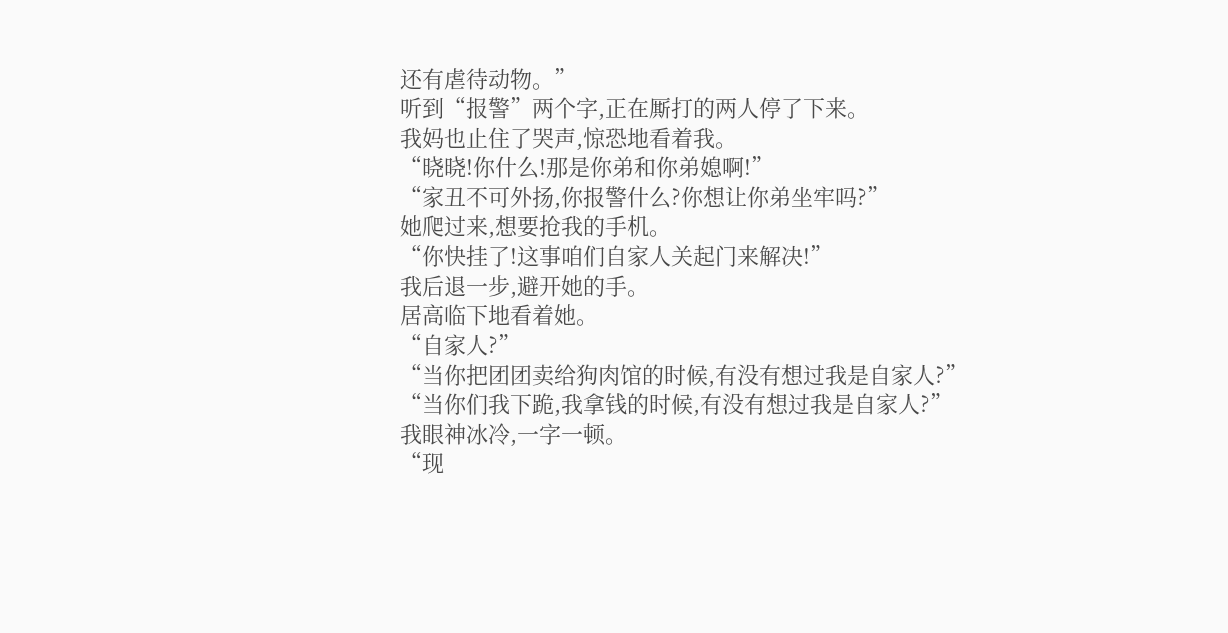还有虐待动物。”
听到“报警”两个字,正在厮打的两人停了下来。
我妈也止住了哭声,惊恐地看着我。
“晓晓!你什么!那是你弟和你弟媳啊!”
“家丑不可外扬,你报警什么?你想让你弟坐牢吗?”
她爬过来,想要抢我的手机。
“你快挂了!这事咱们自家人关起门来解决!”
我后退一步,避开她的手。
居高临下地看着她。
“自家人?”
“当你把团团卖给狗肉馆的时候,有没有想过我是自家人?”
“当你们我下跪,我拿钱的时候,有没有想过我是自家人?”
我眼神冰冷,一字一顿。
“现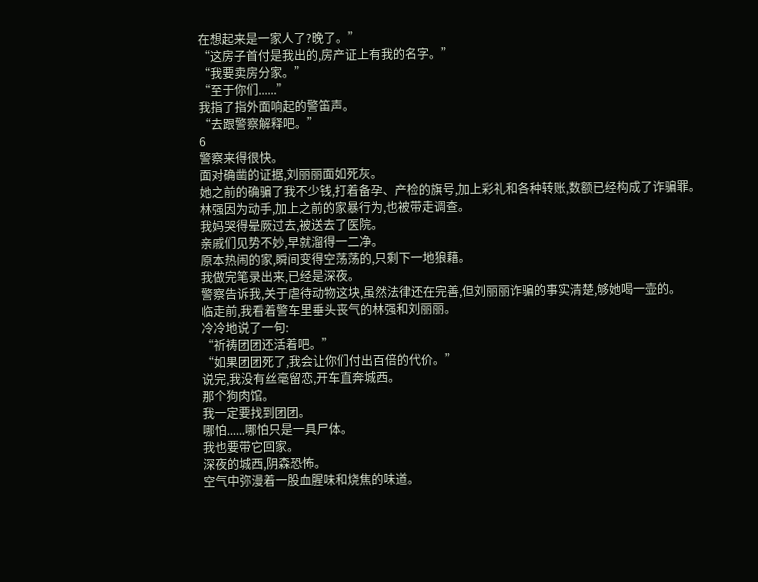在想起来是一家人了?晚了。”
“这房子首付是我出的,房产证上有我的名字。”
“我要卖房分家。”
“至于你们......”
我指了指外面响起的警笛声。
“去跟警察解释吧。”
6
警察来得很快。
面对确凿的证据,刘丽丽面如死灰。
她之前的确骗了我不少钱,打着备孕、产检的旗号,加上彩礼和各种转账,数额已经构成了诈骗罪。
林强因为动手,加上之前的家暴行为,也被带走调查。
我妈哭得晕厥过去,被送去了医院。
亲戚们见势不妙,早就溜得一二净。
原本热闹的家,瞬间变得空荡荡的,只剩下一地狼藉。
我做完笔录出来,已经是深夜。
警察告诉我,关于虐待动物这块,虽然法律还在完善,但刘丽丽诈骗的事实清楚,够她喝一壶的。
临走前,我看着警车里垂头丧气的林强和刘丽丽。
冷冷地说了一句:
“祈祷团团还活着吧。”
“如果团团死了,我会让你们付出百倍的代价。”
说完,我没有丝毫留恋,开车直奔城西。
那个狗肉馆。
我一定要找到团团。
哪怕......哪怕只是一具尸体。
我也要带它回家。
深夜的城西,阴森恐怖。
空气中弥漫着一股血腥味和烧焦的味道。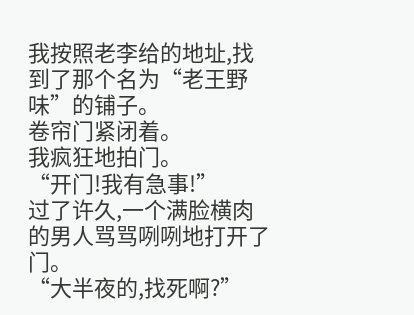我按照老李给的地址,找到了那个名为“老王野味”的铺子。
卷帘门紧闭着。
我疯狂地拍门。
“开门!我有急事!”
过了许久,一个满脸横肉的男人骂骂咧咧地打开了门。
“大半夜的,找死啊?”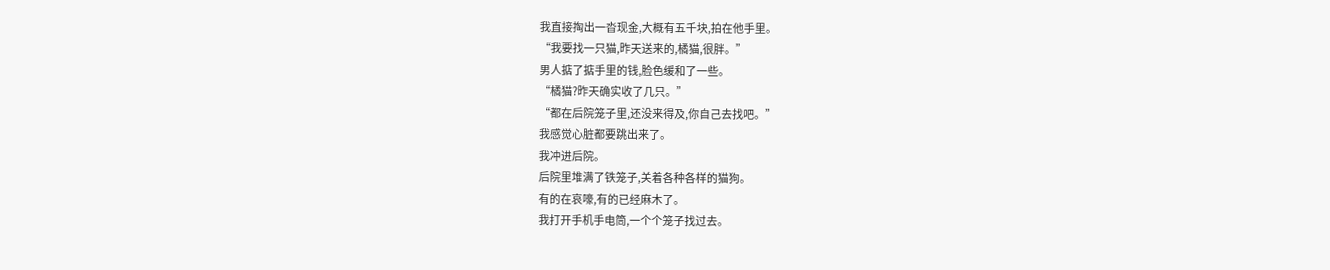我直接掏出一沓现金,大概有五千块,拍在他手里。
“我要找一只猫,昨天送来的,橘猫,很胖。”
男人掂了掂手里的钱,脸色缓和了一些。
“橘猫?昨天确实收了几只。”
“都在后院笼子里,还没来得及,你自己去找吧。”
我感觉心脏都要跳出来了。
我冲进后院。
后院里堆满了铁笼子,关着各种各样的猫狗。
有的在哀嚎,有的已经麻木了。
我打开手机手电筒,一个个笼子找过去。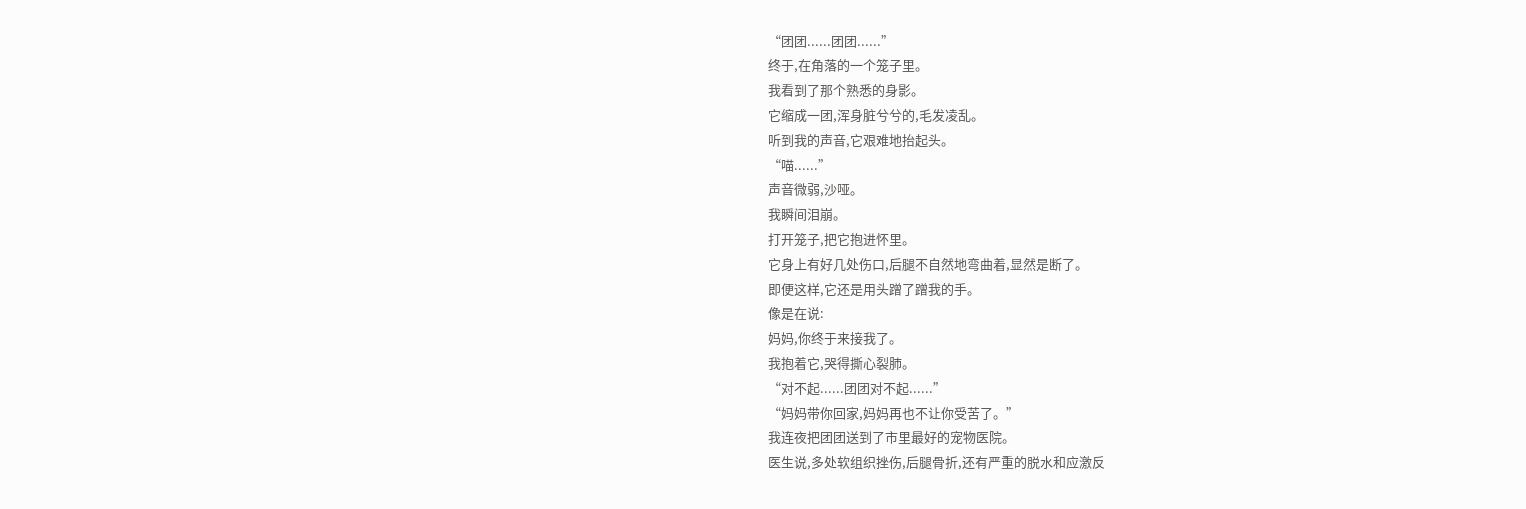“团团......团团......”
终于,在角落的一个笼子里。
我看到了那个熟悉的身影。
它缩成一团,浑身脏兮兮的,毛发凌乱。
听到我的声音,它艰难地抬起头。
“喵......”
声音微弱,沙哑。
我瞬间泪崩。
打开笼子,把它抱进怀里。
它身上有好几处伤口,后腿不自然地弯曲着,显然是断了。
即便这样,它还是用头蹭了蹭我的手。
像是在说:
妈妈,你终于来接我了。
我抱着它,哭得撕心裂肺。
“对不起......团团对不起......”
“妈妈带你回家,妈妈再也不让你受苦了。”
我连夜把团团送到了市里最好的宠物医院。
医生说,多处软组织挫伤,后腿骨折,还有严重的脱水和应激反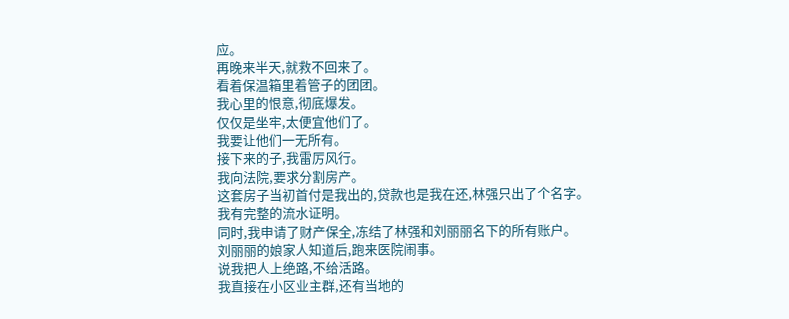应。
再晚来半天,就救不回来了。
看着保温箱里着管子的团团。
我心里的恨意,彻底爆发。
仅仅是坐牢,太便宜他们了。
我要让他们一无所有。
接下来的子,我雷厉风行。
我向法院,要求分割房产。
这套房子当初首付是我出的,贷款也是我在还,林强只出了个名字。
我有完整的流水证明。
同时,我申请了财产保全,冻结了林强和刘丽丽名下的所有账户。
刘丽丽的娘家人知道后,跑来医院闹事。
说我把人上绝路,不给活路。
我直接在小区业主群,还有当地的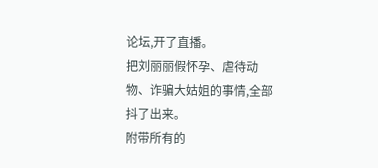论坛,开了直播。
把刘丽丽假怀孕、虐待动物、诈骗大姑姐的事情,全部抖了出来。
附带所有的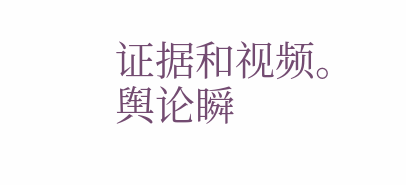证据和视频。
舆论瞬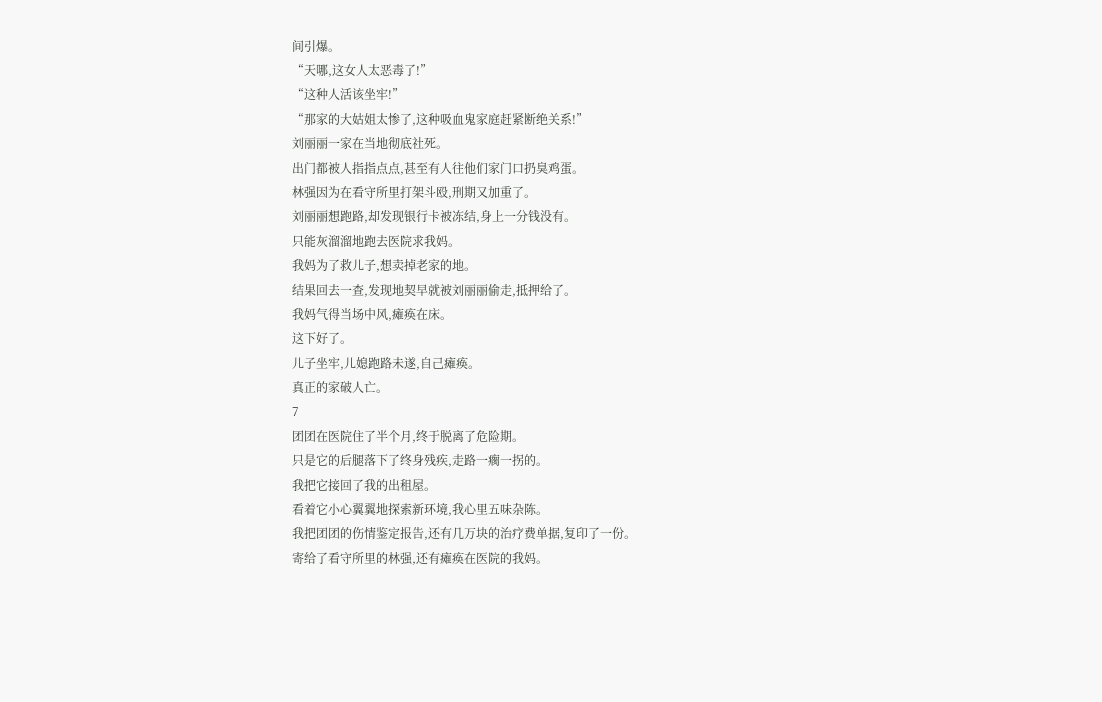间引爆。
“天哪,这女人太恶毒了!”
“这种人活该坐牢!”
“那家的大姑姐太惨了,这种吸血鬼家庭赶紧断绝关系!”
刘丽丽一家在当地彻底社死。
出门都被人指指点点,甚至有人往他们家门口扔臭鸡蛋。
林强因为在看守所里打架斗殴,刑期又加重了。
刘丽丽想跑路,却发现银行卡被冻结,身上一分钱没有。
只能灰溜溜地跑去医院求我妈。
我妈为了救儿子,想卖掉老家的地。
结果回去一查,发现地契早就被刘丽丽偷走,抵押给了。
我妈气得当场中风,瘫痪在床。
这下好了。
儿子坐牢,儿媳跑路未遂,自己瘫痪。
真正的家破人亡。
7
团团在医院住了半个月,终于脱离了危险期。
只是它的后腿落下了终身残疾,走路一瘸一拐的。
我把它接回了我的出租屋。
看着它小心翼翼地探索新环境,我心里五味杂陈。
我把团团的伤情鉴定报告,还有几万块的治疗费单据,复印了一份。
寄给了看守所里的林强,还有瘫痪在医院的我妈。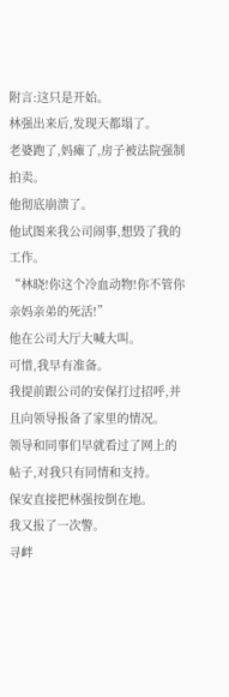附言:这只是开始。
林强出来后,发现天都塌了。
老婆跑了,妈瘫了,房子被法院强制拍卖。
他彻底崩溃了。
他试图来我公司闹事,想毁了我的工作。
“林晓!你这个冷血动物!你不管你亲妈亲弟的死活!”
他在公司大厅大喊大叫。
可惜,我早有准备。
我提前跟公司的安保打过招呼,并且向领导报备了家里的情况。
领导和同事们早就看过了网上的帖子,对我只有同情和支持。
保安直接把林强按倒在地。
我又报了一次警。
寻衅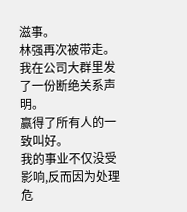滋事。
林强再次被带走。
我在公司大群里发了一份断绝关系声明。
赢得了所有人的一致叫好。
我的事业不仅没受影响,反而因为处理危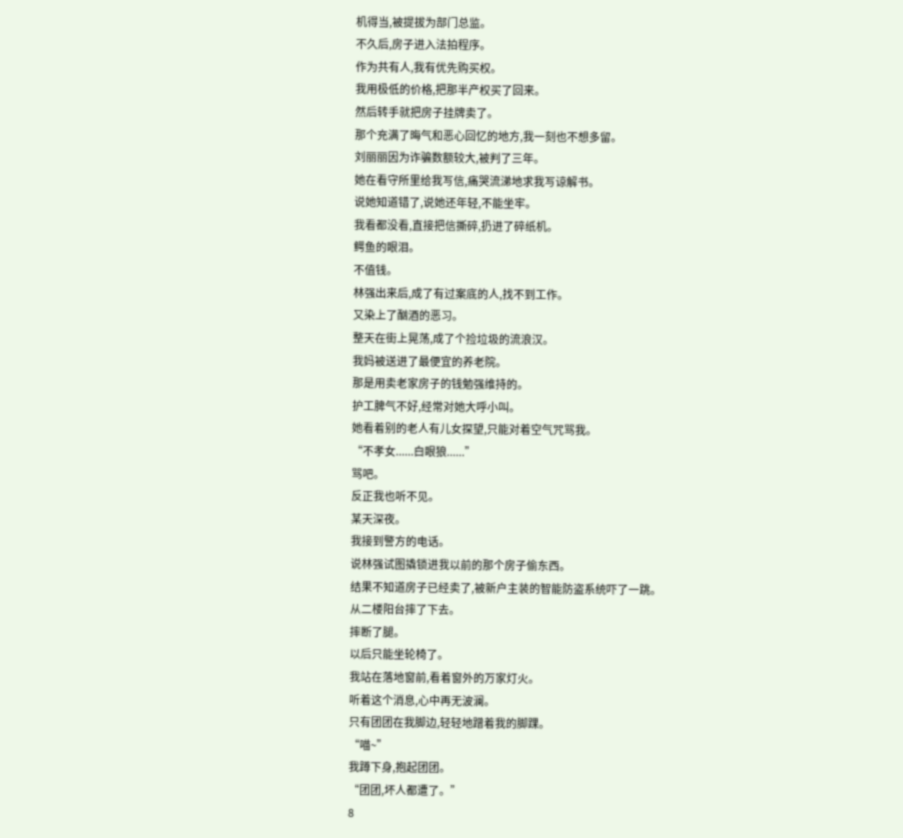机得当,被提拔为部门总监。
不久后,房子进入法拍程序。
作为共有人,我有优先购买权。
我用极低的价格,把那半产权买了回来。
然后转手就把房子挂牌卖了。
那个充满了晦气和恶心回忆的地方,我一刻也不想多留。
刘丽丽因为诈骗数额较大,被判了三年。
她在看守所里给我写信,痛哭流涕地求我写谅解书。
说她知道错了,说她还年轻,不能坐牢。
我看都没看,直接把信撕碎,扔进了碎纸机。
鳄鱼的眼泪。
不值钱。
林强出来后,成了有过案底的人,找不到工作。
又染上了酗酒的恶习。
整天在街上晃荡,成了个捡垃圾的流浪汉。
我妈被送进了最便宜的养老院。
那是用卖老家房子的钱勉强维持的。
护工脾气不好,经常对她大呼小叫。
她看着别的老人有儿女探望,只能对着空气咒骂我。
“不孝女......白眼狼......”
骂吧。
反正我也听不见。
某天深夜。
我接到警方的电话。
说林强试图撬锁进我以前的那个房子偷东西。
结果不知道房子已经卖了,被新户主装的智能防盗系统吓了一跳。
从二楼阳台摔了下去。
摔断了腿。
以后只能坐轮椅了。
我站在落地窗前,看着窗外的万家灯火。
听着这个消息,心中再无波澜。
只有团团在我脚边,轻轻地蹭着我的脚踝。
“喵~”
我蹲下身,抱起团团。
“团团,坏人都遭了。”
8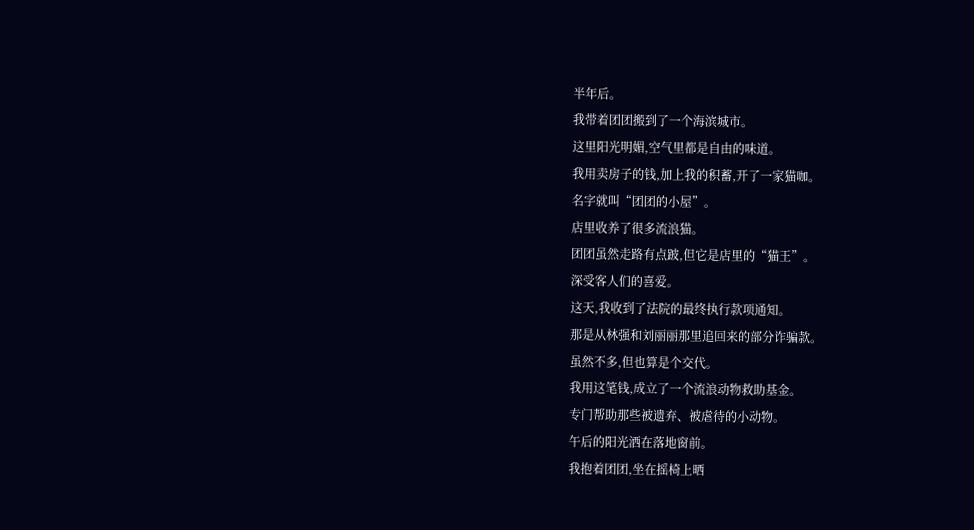半年后。
我带着团团搬到了一个海滨城市。
这里阳光明媚,空气里都是自由的味道。
我用卖房子的钱,加上我的积蓄,开了一家猫咖。
名字就叫“团团的小屋”。
店里收养了很多流浪猫。
团团虽然走路有点跛,但它是店里的“猫王”。
深受客人们的喜爱。
这天,我收到了法院的最终执行款项通知。
那是从林强和刘丽丽那里追回来的部分诈骗款。
虽然不多,但也算是个交代。
我用这笔钱,成立了一个流浪动物救助基金。
专门帮助那些被遗弃、被虐待的小动物。
午后的阳光洒在落地窗前。
我抱着团团,坐在摇椅上晒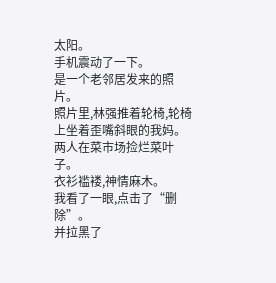太阳。
手机震动了一下。
是一个老邻居发来的照片。
照片里,林强推着轮椅,轮椅上坐着歪嘴斜眼的我妈。
两人在菜市场捡烂菜叶子。
衣衫褴褛,神情麻木。
我看了一眼,点击了“删除”。
并拉黑了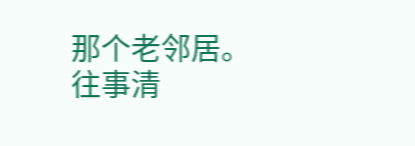那个老邻居。
往事清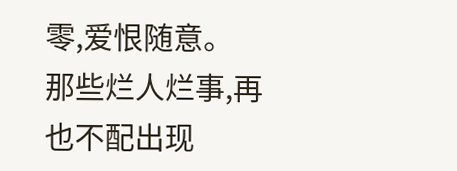零,爱恨随意。
那些烂人烂事,再也不配出现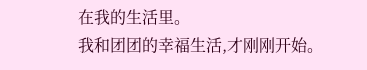在我的生活里。
我和团团的幸福生活,才刚刚开始。